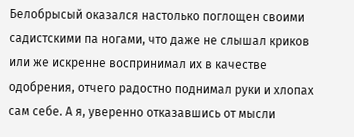Белобрысый оказался настолько поглощен своими садистскими па ногами, что даже не слышал криков или же искренне воспринимал их в качестве одобрения, отчего радостно поднимал руки и хлопах сам себе. А я, уверенно отказавшись от мысли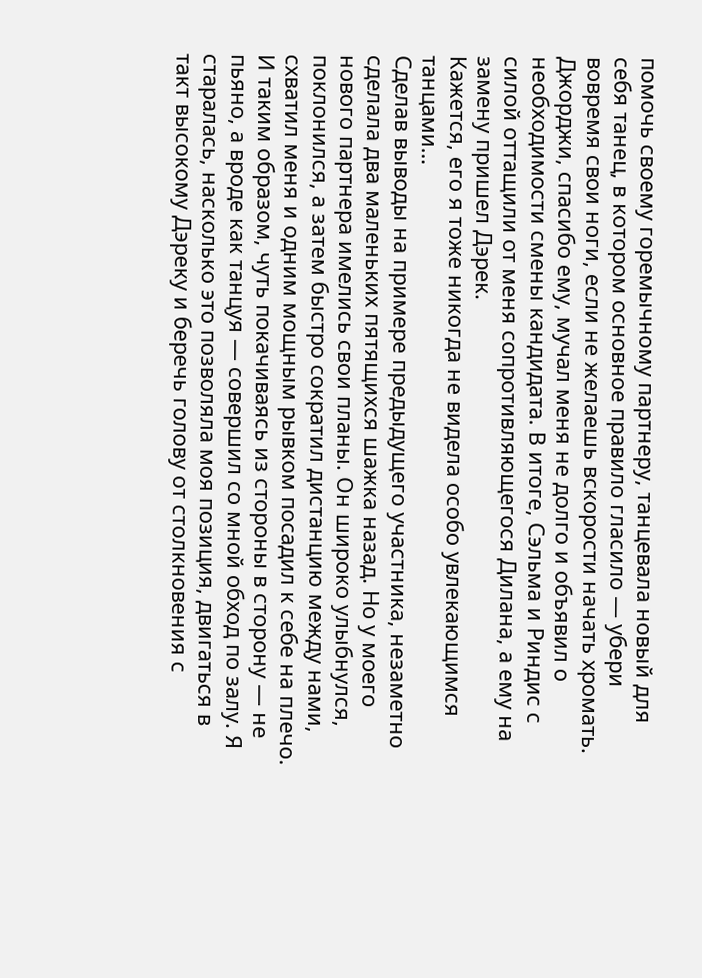помочь своему горемычному партнеру, танцевала новый для себя танец, в котором основное правило гласило — убери вовремя свои ноги, если не желаешь вскорости начать хромать.
Джорджи, спасибо ему, мучал меня не долго и объявил о необходимости смены кандидата. В итоге, Сэльма и Риндис с силой оттащили от меня сопротивляющегося Дилана, а ему на замену пришел Дэрек.
Кажется, его я тоже никогда не видела особо увлекающимся танцами…
Сделав выводы на примере предыдущего участника, незаметно сделала два маленьких пятящихся шажка назад. Но у моего нового партнера имелись свои планы. Он широко улыбнулся, поклонился, а затем быстро сократил дистанцию между нами, схватил меня и одним мощным рывком посадил к себе на плечо. И таким образом, чуть покачиваясь из стороны в сторону — не пьяно, а вроде как танцуя — совершил со мной обход по залу. Я старалась, насколько это позволяла моя позиция, двигаться в такт высокому Дэреку и беречь голову от столкновения с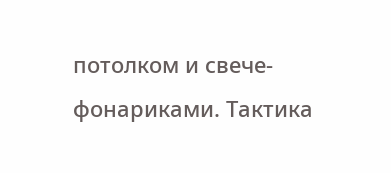потолком и свече-фонариками. Тактика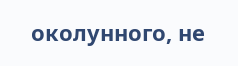околунного, не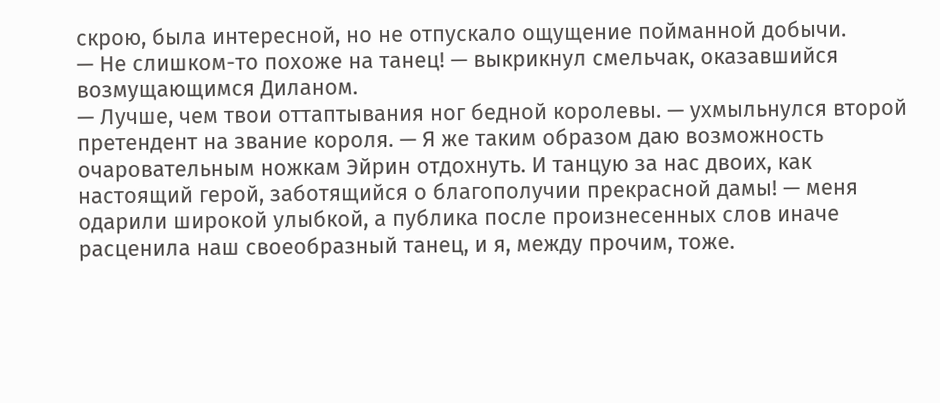скрою, была интересной, но не отпускало ощущение пойманной добычи.
— Не слишком-то похоже на танец! — выкрикнул смельчак, оказавшийся возмущающимся Диланом.
— Лучше, чем твои оттаптывания ног бедной королевы. — ухмыльнулся второй претендент на звание короля. — Я же таким образом даю возможность очаровательным ножкам Эйрин отдохнуть. И танцую за нас двоих, как настоящий герой, заботящийся о благополучии прекрасной дамы! — меня одарили широкой улыбкой, а публика после произнесенных слов иначе расценила наш своеобразный танец, и я, между прочим, тоже.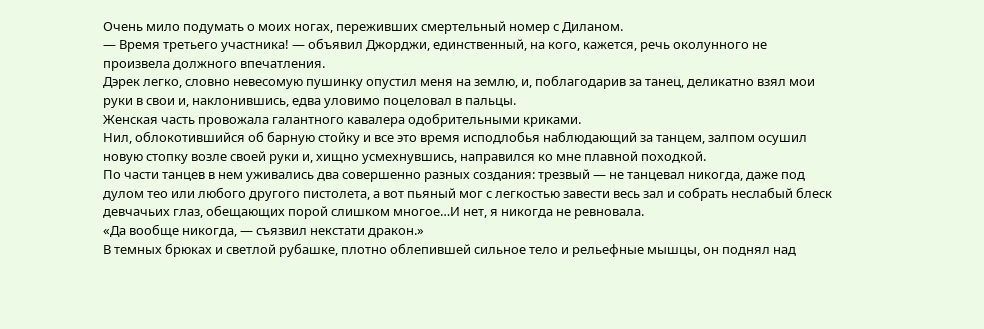Очень мило подумать о моих ногах, переживших смертельный номер с Диланом.
— Время третьего участника! — объявил Джорджи, единственный, на кого, кажется, речь околунного не произвела должного впечатления.
Дэрек легко, словно невесомую пушинку опустил меня на землю, и, поблагодарив за танец, деликатно взял мои руки в свои и, наклонившись, едва уловимо поцеловал в пальцы.
Женская часть провожала галантного кавалера одобрительными криками.
Нил, облокотившийся об барную стойку и все это время исподлобья наблюдающий за танцем, залпом осушил новую стопку возле своей руки и, хищно усмехнувшись, направился ко мне плавной походкой.
По части танцев в нем уживались два совершенно разных создания: трезвый — не танцевал никогда, даже под дулом тео или любого другого пистолета, а вот пьяный мог с легкостью завести весь зал и собрать неслабый блеск девчачьих глаз, обещающих порой слишком многое…И нет, я никогда не ревновала.
«Да вообще никогда, — съязвил некстати дракон.»
В темных брюках и светлой рубашке, плотно облепившей сильное тело и рельефные мышцы, он поднял над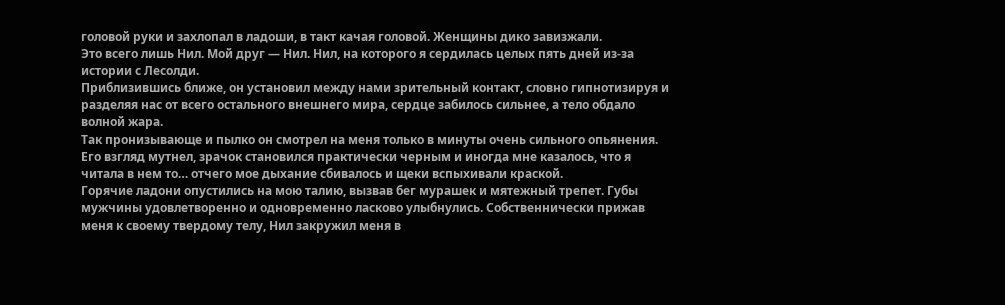головой руки и захлопал в ладоши, в такт качая головой. Женщины дико завизжали.
Это всего лишь Нил. Мой друг — Нил. Нил, на которого я сердилась целых пять дней из-за истории с Лесолди.
Приблизившись ближе, он установил между нами зрительный контакт, словно гипнотизируя и разделяя нас от всего остального внешнего мира, сердце забилось сильнее, а тело обдало волной жара.
Так пронизывающе и пылко он смотрел на меня только в минуты очень сильного опьянения. Его взгляд мутнел, зрачок становился практически черным и иногда мне казалось, что я читала в нем то… отчего мое дыхание сбивалось и щеки вспыхивали краской.
Горячие ладони опустились на мою талию, вызвав бег мурашек и мятежный трепет. Губы мужчины удовлетворенно и одновременно ласково улыбнулись. Собственнически прижав меня к своему твердому телу, Нил закружил меня в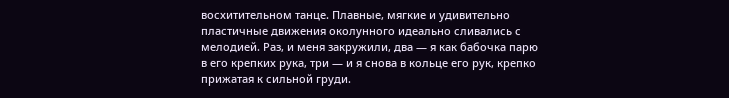восхитительном танце. Плавные, мягкие и удивительно пластичные движения околунного идеально сливались с мелодией. Раз, и меня закружили, два — я как бабочка парю в его крепких рука, три — и я снова в кольце его рук, крепко прижатая к сильной груди.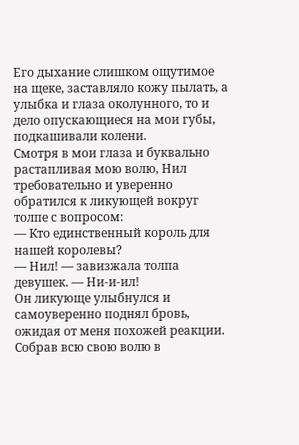Его дыхание слишком ощутимое на щеке, заставляло кожу пылать, а улыбка и глаза околунного, то и дело опускающиеся на мои губы, подкашивали колени.
Смотря в мои глаза и буквально растапливая мою волю, Нил требовательно и уверенно обратился к ликующей вокруг толпе с вопросом:
— Кто единственный король для нашей королевы?
— Нил! — завизжала толпа девушек. — Ни-и-ил!
Он ликующе улыбнулся и самоуверенно поднял бровь, ожидая от меня похожей реакции. Собрав всю свою волю в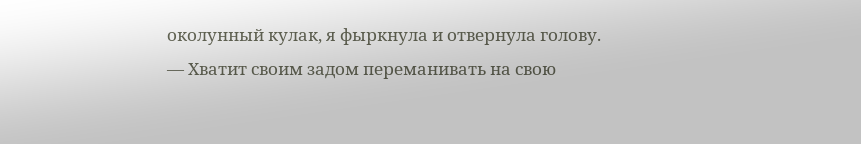околунный кулак, я фыркнула и отвернула голову.
— Хватит своим задом переманивать на свою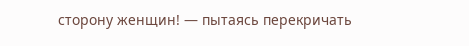сторону женщин! — пытаясь перекричать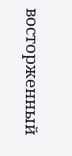восторженный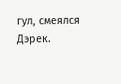гул, смеялся Дэрек.